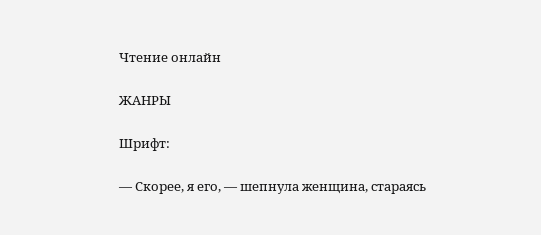Чтение онлайн

ЖАНРЫ

Шрифт:

— Скорее, я его, — шепнула женщина, стараясь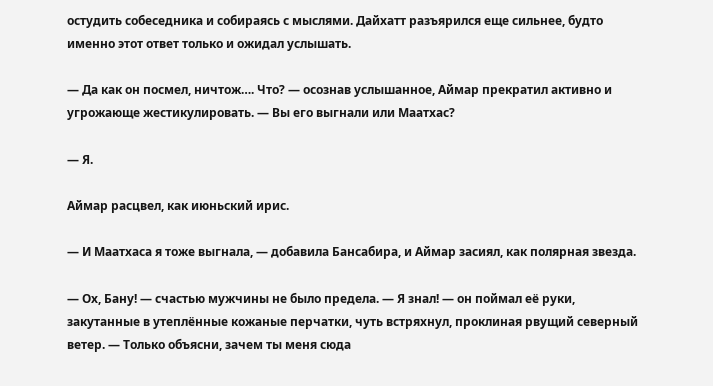остудить собеседника и собираясь с мыслями. Дайхатт разъярился еще сильнее, будто именно этот ответ только и ожидал услышать.

— Да как он посмел, ничтож…. Что? — осознав услышанное, Аймар прекратил активно и угрожающе жестикулировать. — Вы его выгнали или Маатхас?

— Я.

Аймар расцвел, как июньский ирис.

— И Маатхаса я тоже выгнала, — добавила Бансабира, и Аймар засиял, как полярная звезда.

— Ох, Бану! — счастью мужчины не было предела. — Я знал! — он поймал её руки, закутанные в утеплённые кожаные перчатки, чуть встряхнул, проклиная рвущий северный ветер. — Только объясни, зачем ты меня сюда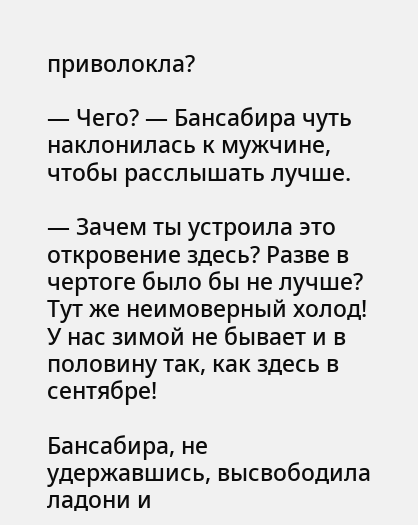приволокла?

— Чего? — Бансабира чуть наклонилась к мужчине, чтобы расслышать лучше.

— Зачем ты устроила это откровение здесь? Разве в чертоге было бы не лучше? Тут же неимоверный холод! У нас зимой не бывает и в половину так, как здесь в сентябре!

Бансабира, не удержавшись, высвободила ладони и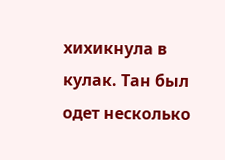хихикнула в кулак. Тан был одет несколько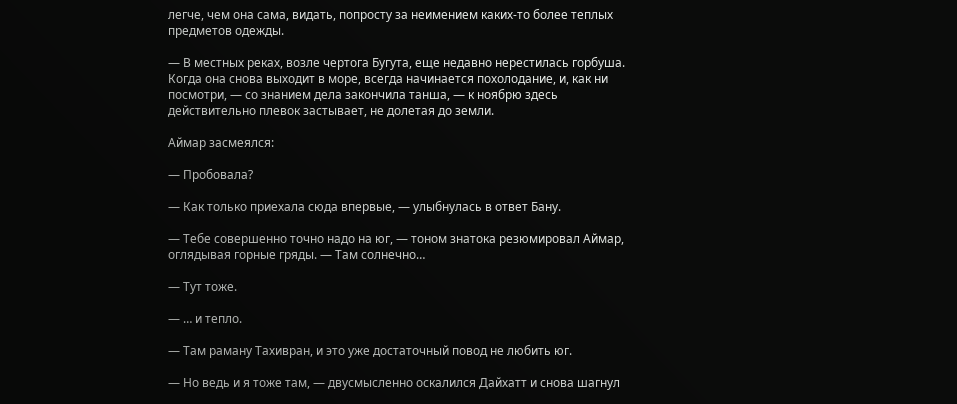легче, чем она сама, видать, попросту за неимением каких-то более теплых предметов одежды.

— В местных реках, возле чертога Бугута, еще недавно нерестилась горбуша. Когда она снова выходит в море, всегда начинается похолодание, и, как ни посмотри, — со знанием дела закончила танша, — к ноябрю здесь действительно плевок застывает, не долетая до земли.

Аймар засмеялся:

— Пробовала?

— Как только приехала сюда впервые, — улыбнулась в ответ Бану.

— Тебе совершенно точно надо на юг, — тоном знатока резюмировал Аймар, оглядывая горные гряды. — Там солнечно…

— Тут тоже.

— … и тепло.

— Там раману Тахивран, и это уже достаточный повод не любить юг.

— Но ведь и я тоже там, — двусмысленно оскалился Дайхатт и снова шагнул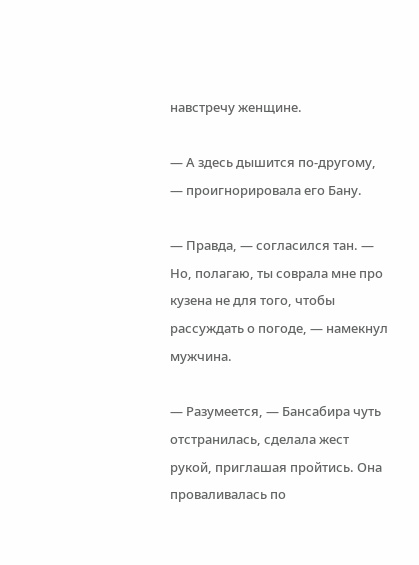навстречу женщине.

— А здесь дышится по-другому, — проигнорировала его Бану.

— Правда, — согласился тан. — Но, полагаю, ты соврала мне про кузена не для того, чтобы рассуждать о погоде, — намекнул мужчина.

— Разумеется, — Бансабира чуть отстранилась, сделала жест рукой, приглашая пройтись. Она проваливалась по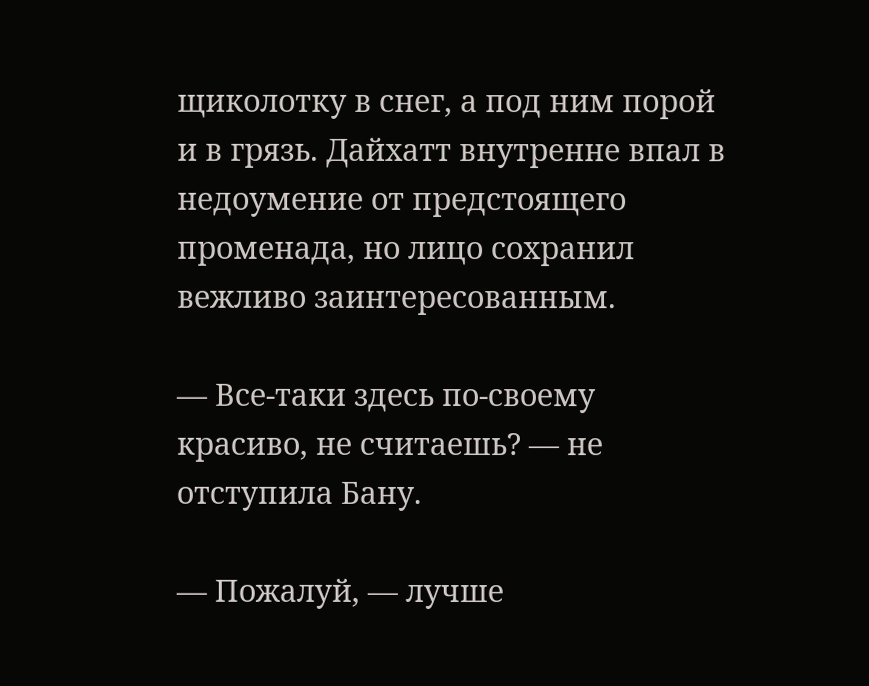щиколотку в снег, а под ним порой и в грязь. Дайхатт внутренне впал в недоумение от предстоящего променада, но лицо сохранил вежливо заинтересованным.

— Все-таки здесь по-своему красиво, не считаешь? — не отступила Бану.

— Пожалуй, — лучше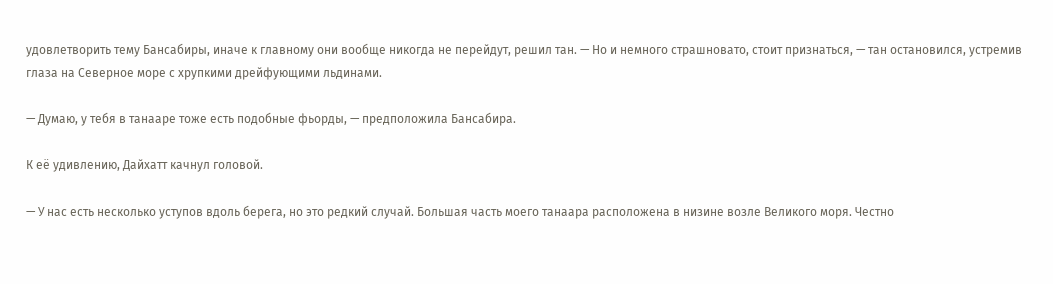удовлетворить тему Бансабиры, иначе к главному они вообще никогда не перейдут, решил тан. — Но и немного страшновато, стоит признаться, — тан остановился, устремив глаза на Северное море с хрупкими дрейфующими льдинами.

— Думаю, у тебя в танааре тоже есть подобные фьорды, — предположила Бансабира.

К её удивлению, Дайхатт качнул головой.

— У нас есть несколько уступов вдоль берега, но это редкий случай. Большая часть моего танаара расположена в низине возле Великого моря. Честно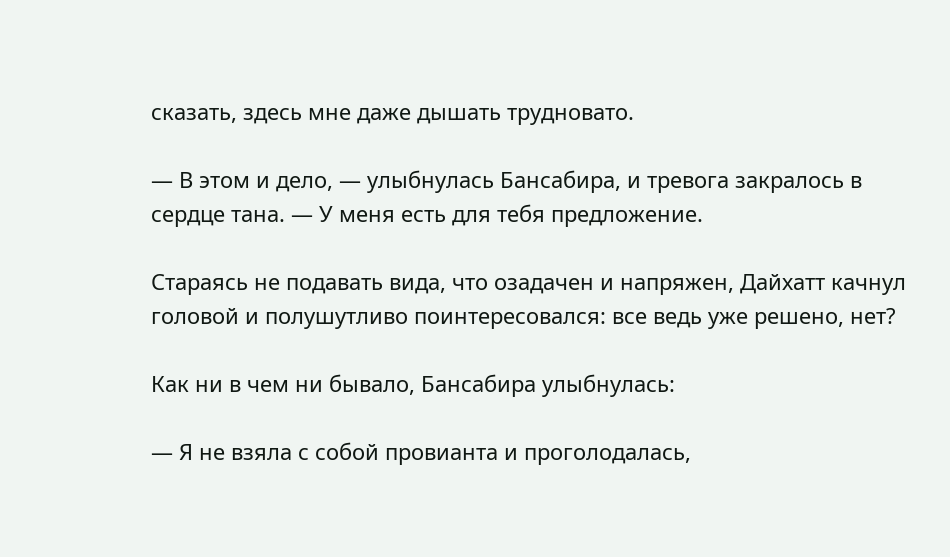сказать, здесь мне даже дышать трудновато.

— В этом и дело, — улыбнулась Бансабира, и тревога закралось в сердце тана. — У меня есть для тебя предложение.

Стараясь не подавать вида, что озадачен и напряжен, Дайхатт качнул головой и полушутливо поинтересовался: все ведь уже решено, нет?

Как ни в чем ни бывало, Бансабира улыбнулась:

— Я не взяла с собой провианта и проголодалась,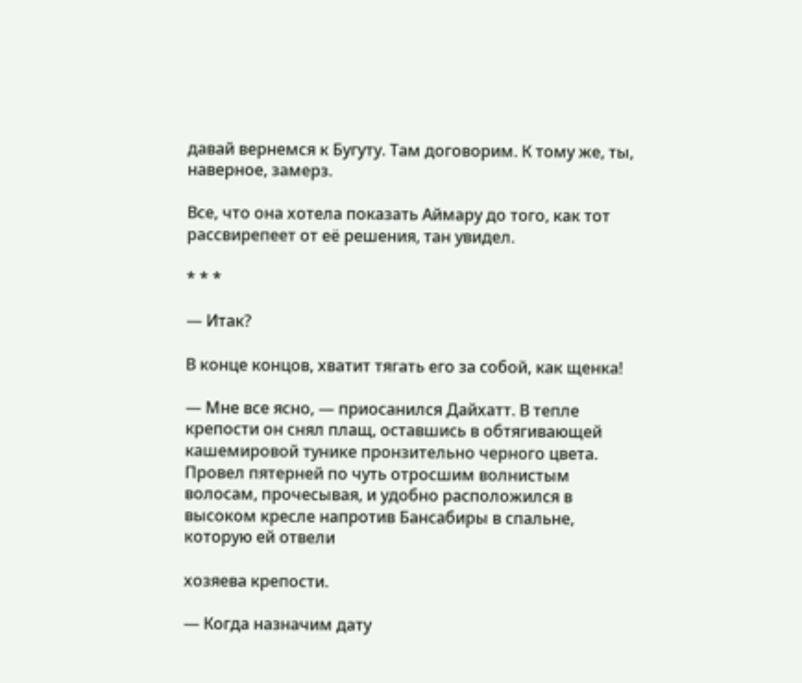давай вернемся к Бугуту. Там договорим. К тому же, ты, наверное, замерз.

Все, что она хотела показать Аймару до того, как тот рассвирепеет от её решения, тан увидел.

* * *

— Итак?

В конце концов, хватит тягать его за собой, как щенка!

— Мне все ясно, — приосанился Дайхатт. В тепле крепости он снял плащ, оставшись в обтягивающей кашемировой тунике пронзительно черного цвета. Провел пятерней по чуть отросшим волнистым волосам, прочесывая, и удобно расположился в высоком кресле напротив Бансабиры в спальне, которую ей отвели

хозяева крепости.

— Когда назначим дату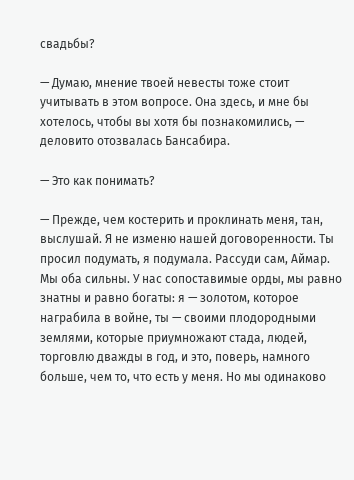свадьбы?

— Думаю, мнение твоей невесты тоже стоит учитывать в этом вопросе. Она здесь, и мне бы хотелось, чтобы вы хотя бы познакомились, — деловито отозвалась Бансабира.

— Это как понимать?

— Прежде, чем костерить и проклинать меня, тан, выслушай. Я не изменю нашей договоренности. Ты просил подумать, я подумала. Рассуди сам, Аймар. Мы оба сильны. У нас сопоставимые орды, мы равно знатны и равно богаты: я — золотом, которое награбила в войне, ты — своими плодородными землями, которые приумножают стада, людей, торговлю дважды в год, и это, поверь, намного больше, чем то, что есть у меня. Но мы одинаково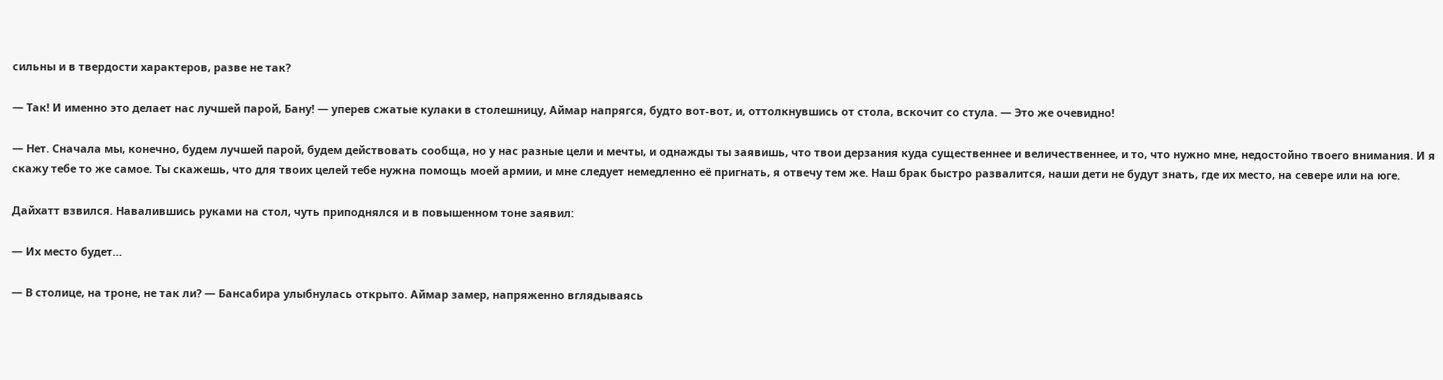сильны и в твердости характеров, разве не так?

— Так! И именно это делает нас лучшей парой, Бану! — уперев сжатые кулаки в столешницу, Аймар напрягся, будто вот-вот, и, оттолкнувшись от стола, вскочит со стула. — Это же очевидно!

— Нет. Сначала мы, конечно, будем лучшей парой, будем действовать сообща, но у нас разные цели и мечты, и однажды ты заявишь, что твои дерзания куда существеннее и величественнее, и то, что нужно мне, недостойно твоего внимания. И я скажу тебе то же самое. Ты скажешь, что для твоих целей тебе нужна помощь моей армии, и мне следует немедленно её пригнать, я отвечу тем же. Наш брак быстро развалится, наши дети не будут знать, где их место, на севере или на юге.

Дайхатт взвился. Навалившись руками на стол, чуть приподнялся и в повышенном тоне заявил:

— Их место будет…

— В столице, на троне, не так ли? — Бансабира улыбнулась открыто. Аймар замер, напряженно вглядываясь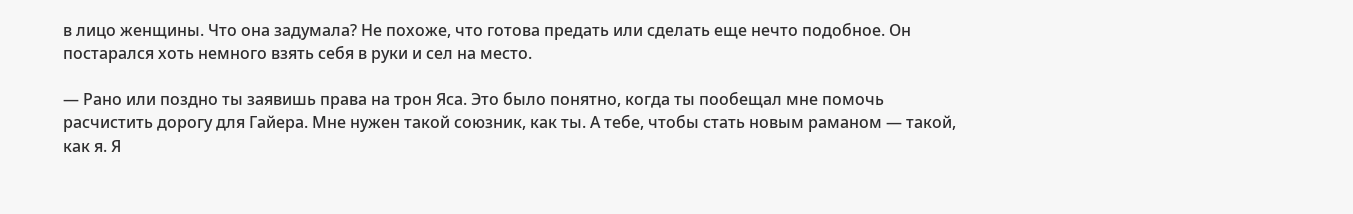в лицо женщины. Что она задумала? Не похоже, что готова предать или сделать еще нечто подобное. Он постарался хоть немного взять себя в руки и сел на место.

— Рано или поздно ты заявишь права на трон Яса. Это было понятно, когда ты пообещал мне помочь расчистить дорогу для Гайера. Мне нужен такой союзник, как ты. А тебе, чтобы стать новым раманом — такой, как я. Я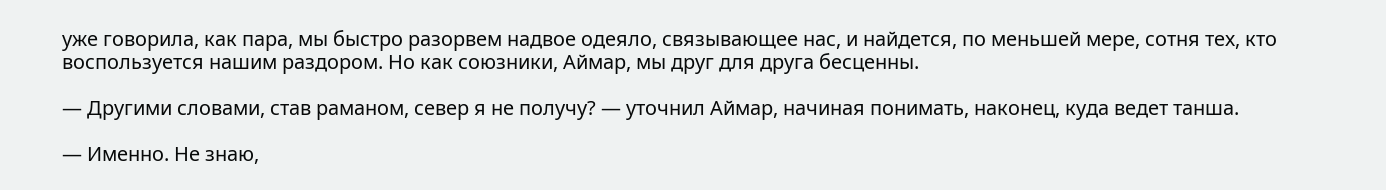уже говорила, как пара, мы быстро разорвем надвое одеяло, связывающее нас, и найдется, по меньшей мере, сотня тех, кто воспользуется нашим раздором. Но как союзники, Аймар, мы друг для друга бесценны.

— Другими словами, став раманом, север я не получу? — уточнил Аймар, начиная понимать, наконец, куда ведет танша.

— Именно. Не знаю,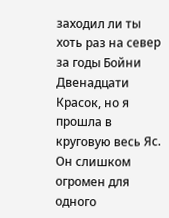заходил ли ты хоть раз на север за годы Бойни Двенадцати Красок, но я прошла в круговую весь Яс. Он слишком огромен для одного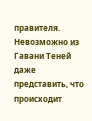правителя. Невозможно из Гавани Теней даже представить, что происходит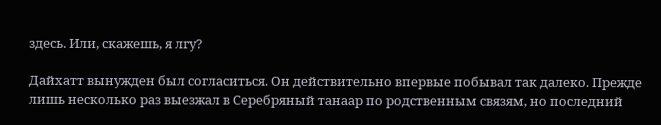здесь. Или, скажешь, я лгу?

Дайхатт вынужден был согласиться. Он действительно впервые побывал так далеко. Прежде лишь несколько раз выезжал в Серебряный танаар по родственным связям, но последний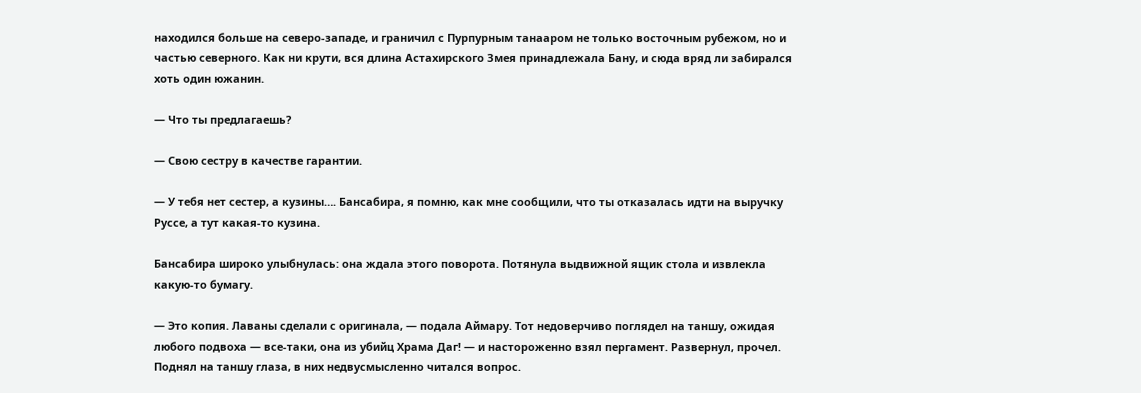находился больше на северо-западе, и граничил с Пурпурным танааром не только восточным рубежом, но и частью северного. Как ни крути, вся длина Астахирского Змея принадлежала Бану, и сюда вряд ли забирался хоть один южанин.

— Что ты предлагаешь?

— Свою сестру в качестве гарантии.

— У тебя нет сестер, а кузины…. Бансабира, я помню, как мне сообщили, что ты отказалась идти на выручку Руссе, а тут какая-то кузина.

Бансабира широко улыбнулась: она ждала этого поворота. Потянула выдвижной ящик стола и извлекла какую-то бумагу.

— Это копия. Лаваны сделали с оригинала, — подала Аймару. Тот недоверчиво поглядел на таншу, ожидая любого подвоха — все-таки, она из убийц Храма Даг! — и настороженно взял пергамент. Развернул, прочел. Поднял на таншу глаза, в них недвусмысленно читался вопрос.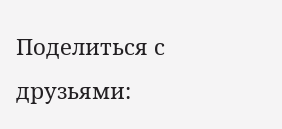Поделиться с друзьями: